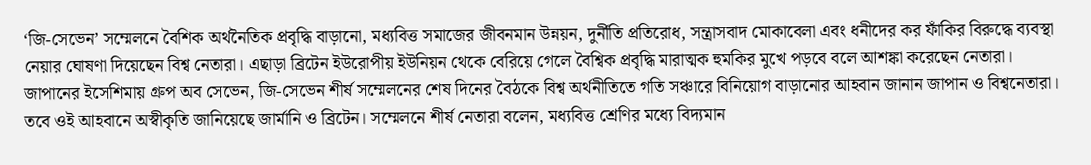‘জি-সেভেন’ সম্মেলনে বৈশিক অর্থনৈতিক প্রবৃদ্ধি বাড়ানো, মধ্যবিত্ত সমাজের জীবনমান উন্নয়ন, দুর্নীতি প্রতিরোধ, সন্ত্রাসবাদ মোকাবেলা এবং ধনীদের কর ফাঁকির বিরুদ্ধে ব্যবস্থা নেয়ার ঘোষণা দিয়েছেন বিশ্ব নেতারা। এছাড়া ব্রিটেন ইউরোপীয় ইউনিয়ন থেকে বেরিয়ে গেলে বৈশ্বিক প্রবৃদ্ধি মারাত্মক হুমকির মুখে পড়বে বলে আশঙ্কা করেছেন নেতারা।
জাপানের ইসেশিমায় গ্রুপ অব সেভেন, জি-সেভেন শীর্ষ সম্মেলনের শেষ দিনের বৈঠকে বিশ্ব অর্থনীতিতে গতি সঞ্চারে বিনিয়োগ বাড়ানোর আহবান জানান জাপান ও বিশ্বনেতারা। তবে ওই আহবানে অস্বীকৃতি জানিয়েছে জার্মানি ও ব্রিটেন। সম্মেলনে শীর্ষ নেতারা বলেন, মধ্যবিত্ত শ্রেণির মধ্যে বিদ্যমান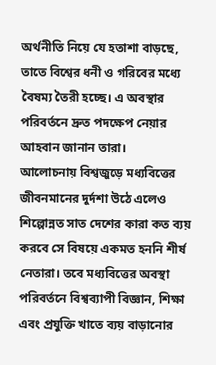অর্থনীতি নিয়ে যে হতাশা বাড়ছে, তাতে বিশ্বের ধনী ও গরিবের মধ্যে বৈষম্য তৈরী হচ্ছে। এ অবস্থার পরিবর্তনে দ্রুত পদক্ষেপ নেয়ার আহবান জানান তারা।
আলোচনায় বিশ্বজুড়ে মধ্যবিত্তের জীবনমানের দুর্দশা উঠে এলেও শিল্পোন্নত সাত দেশের কারা কত ব্যয় করবে সে বিষয়ে একমত হননি শীর্ষ নেতারা। তবে মধ্যবিত্তের অবস্থা পরিবর্তনে বিশ্বব্যাপী বিজ্ঞান, শিক্ষা এবং প্রযুক্তি খাতে ব্যয় বাড়ানোর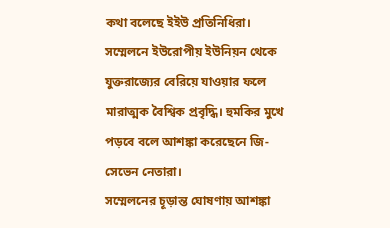কথা বলেছে ইইউ প্রতিনিধিরা।
সম্মেলনে ইউরোপীয় ইউনিয়ন থেকে যুক্তরাজ্যের বেরিয়ে যাওয়ার ফলে মারাত্মক বৈশ্বিক প্রবৃদ্ধি। হুমকির মুখে পড়বে বলে আশঙ্কা করেছেনে জি-সেভেন নেতারা।
সম্মেলনের চূড়ান্ত ঘোষণায় আশঙ্কা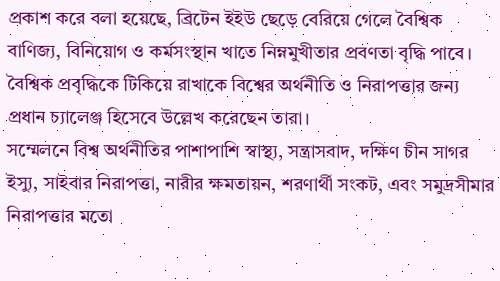প্রকাশ করে বলা হয়েছে, ব্রিটেন ইইউ ছেড়ে বেরিয়ে গেলে বৈশ্বিক বাণিজ্য, বিনিয়োগ ও কর্মসংস্থান খাতে নিম্নমুখীতার প্রবণতা বৃদ্ধি পাবে। বৈশ্বিক প্রবৃদ্ধিকে টিকিয়ে রাখাকে বিশ্বের অর্থনীতি ও নিরাপত্তার জন্য প্রধান চ্যালেঞ্জ হিসেবে উল্লেখ করেছেন তারা।
সম্মেলনে বিশ্ব অর্থনীতির পাশাপাশি স্বাস্থ্য, সন্ত্রাসবাদ, দক্ষিণ চীন সাগর ইস্যু, সাইবার নিরাপত্তা, নারীর ক্ষমতায়ন, শরণার্থী সংকট, এবং সমুদ্রসীমার নিরাপত্তার মতো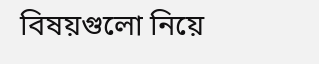বিষয়গুলো নিয়ে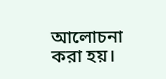আলোচনা করা হয়।